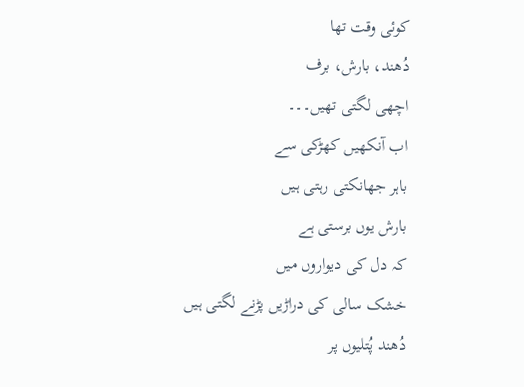کوئی وقت تھا
دُھند، بارش، برف
اچھی لگتی تھیں۔۔۔
اب آنکھیں کھڑکی سے
باہر جھانکتی رہتی ہیں
بارش یوں برستی ہے
کہ دل کی دیواروں میں
خشک سالی کی دراڑیں پڑنے لگتی ہیں
دُھند پُتلیوں پر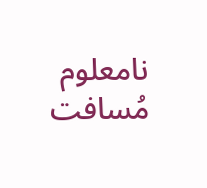نامعلوم مُسافت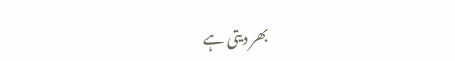بھر دیتی ہے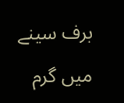برف سینے میں گرم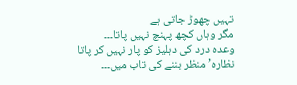تہیں چھوڑ جاتی ہے
مگر وہاں کچھ پہنچ نہیں پاتا۔۔۔
وعدہ درد کی دہلیز کو پار نہیں کر پاتا
نظارہ’ منظر بننے کی تاب میں۔۔۔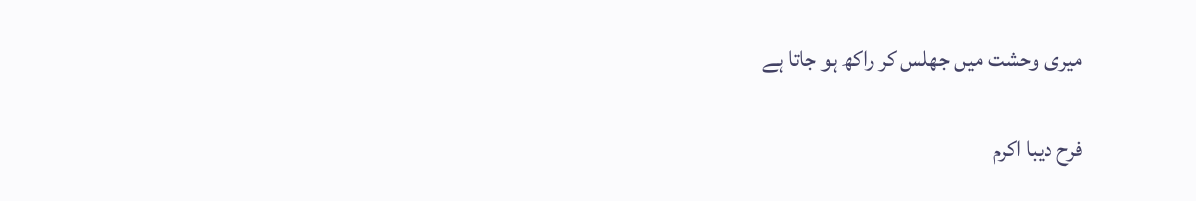میری وحشت میں جھلس کر راکھ ہو جاتا ہے

فرح دیبا اکرم